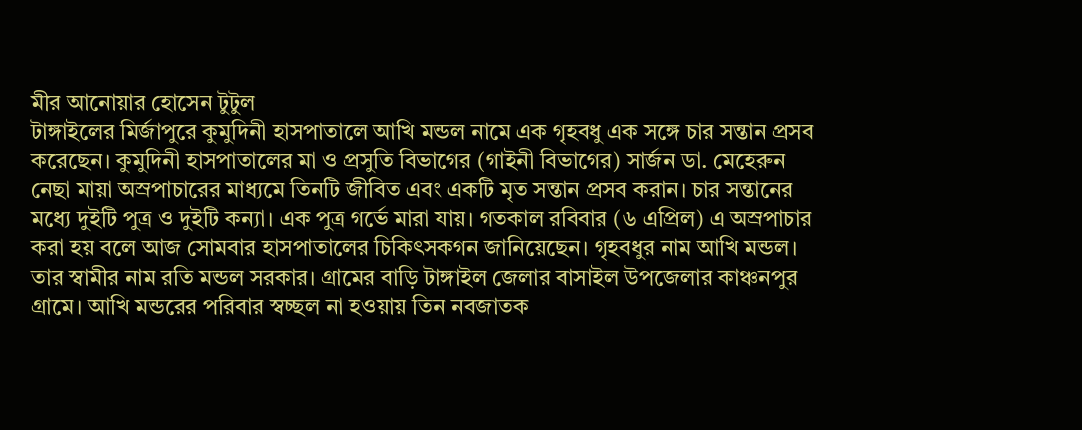মীর আনোয়ার হোসেন টুটুল
টাঙ্গাইলের মির্জাপুরে কুমুদিনী হাসপাতালে আখি মন্ডল নামে এক গৃহবধু এক সঙ্গে চার সন্তান প্রসব করেছেন। কুমুদিনী হাসপাতালের মা ও প্রসুতি বিভাগের (গাইনী বিভাগের) সার্জন ডা. মেহেরুন নেছা মায়া অস্রপাচারের মাধ্যমে তিনটি জীবিত এবং একটি মৃত সন্তান প্রসব করান। চার সন্তানের মধ্যে দুইটি পুত্র ও দুইটি কন্যা। এক পুত্র গর্ভে মারা যায়। গতকাল রবিবার (৬ এপ্রিল) এ অস্রপাচার করা হয় বলে আজ সোমবার হাসপাতালের চিকিৎসকগন জানিয়েছেন। গৃহবধুর নাম আখি মন্ডল। তার স্বামীর নাম রতি মন্ডল সরকার। গ্রামের বাড়ি টাঙ্গাইল জেলার বাসাইল উপজেলার কাঞ্চনপুর গ্রামে। আখি মন্ডরের পরিবার স্বচ্ছল না হওয়ায় তিন নবজাতক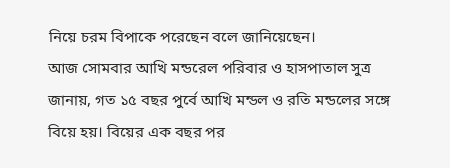নিয়ে চরম বিপাকে পরেছেন বলে জানিয়েছেন।
আজ সোমবার আখি মন্ডরেল পরিবার ও হাসপাতাল সুত্র জানায়, গত ১৫ বছর পুর্বে আখি মন্ডল ও রতি মন্ডলের সঙ্গে বিয়ে হয়। বিয়ের এক বছর পর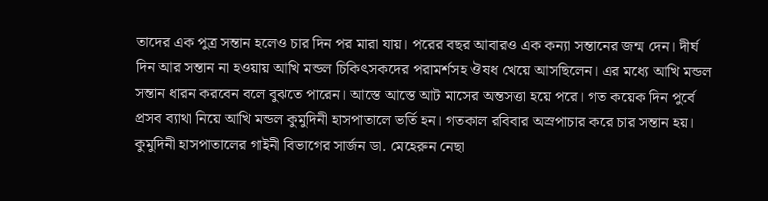তাদের এক পুত্র সন্তান হলেও চার দিন পর মারা যায়। পরের বছর আবারও এক কন্যা সন্তানের জন্ম দেন। দীর্ঘ দিন আর সন্তান না হওয়ায় আখি মন্ডল চিকিৎসকদের পরামর্শসহ ঔষধ খেয়ে আসছিলেন। এর মধ্যে আখি মন্ডল সন্তান ধারন করবেন বলে বুঝতে পারেন। আস্তে আস্তে আট মাসের অন্তসত্তা হয়ে পরে। গত কয়েক দিন পুর্বে প্রসব ব্যাথা নিয়ে আখি মন্ডল কুমুদিনী হাসপাতালে ভর্তি হন। গতকাল রবিবার অস্রপাচার করে চার সন্তান হয়।
কুমুদিনী হাসপাতালের গাইনী বিভাগের সার্জন ডা. মেহেরুন নেছা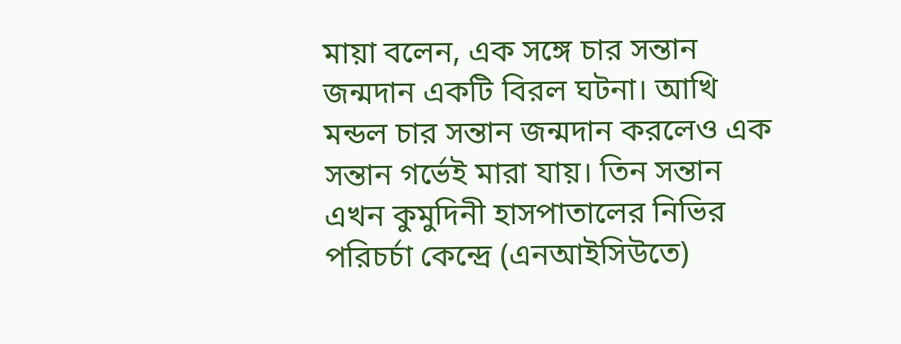মায়া বলেন, এক সঙ্গে চার সন্তান জন্মদান একটি বিরল ঘটনা। আখি মন্ডল চার সন্তান জন্মদান করলেও এক সন্তান গর্ভেই মারা যায়। তিন সন্তান এখন কুমুদিনী হাসপাতালের নিভির পরিচর্চা কেন্দ্রে (এনআইসিউতে)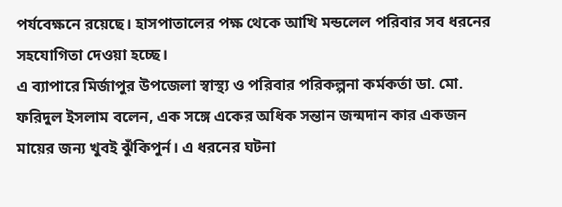পর্যবেক্ষনে রয়েছে। হাসপাতালের পক্ষ থেকে আখি মন্ডলেল পরিবার সব ধরনের সহযোগিতা দেওয়া হচ্ছে।
এ ব্যাপারে মির্জাপুর উপজেলা স্বাস্থ্য ও পরিবার পরিকল্পনা কর্মকর্তা ডা. মো. ফরিদুল ইসলাম বলেন, এক সঙ্গে একের অধিক সন্তান জন্মদান কার একজন মায়ের জন্য খুবই ঝুঁকিপুর্ন। এ ধরনের ঘটনা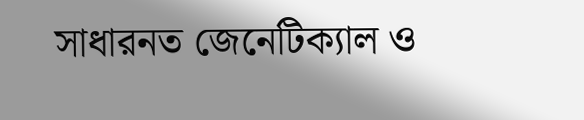সাধারনত জেনেটিক্যাল ও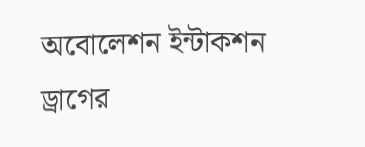অবোলেশন ইন্টাকশন ড্রাগের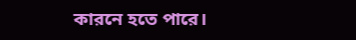কারনে হতে পারে।